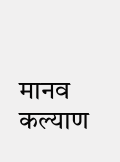मानव कल्याण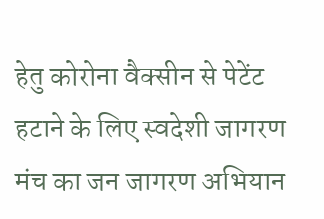हेतु कोरोना वैक्सीन से पेटेंट हटाने के लिए स्वदेशी जागरण मंच का जन जागरण अभियान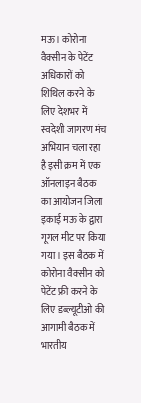मऊ। कोरोना वैक्सीन के पेटेंट अधिकारों को शिथिल करने के लिए देशभर में स्वदेशी जागरण मंच अभियान चला रहा है इसी क्रम में एक ऑनलाइन बैठक का आयोजन जिला इकाई मऊ के द्वारा गूगल मीट पर किया गया। इस बैठक में कोरोना वैक्सीन को पेटेंट फ्री करने के लिए डब्ल्यूटीओ की आगामी बैठक में भारतीय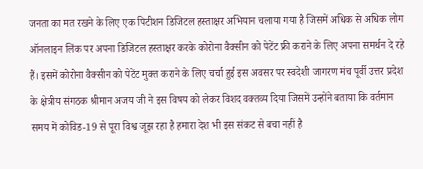जनता का मत रखने के लिए एक पिटीशन डिजिटल हस्ताक्षर अभियान चलाया गया है जिसमें अधिक से अधिक लोग ऑनलाइन लिंक पर अपना डिजिटल हस्ताक्षर करके कोरोना वैक्सीन को पेटेंट फ्री कराने के लिए अपना समर्थन दे रहे हैं। इसमें कोरोना वैक्सीन को पेटेंट मुक्त कराने के लिए चर्चा हुई इस अवसर पर स्वदेशी जागरण मंच पूर्वी उत्तर प्रदेश के क्षेत्रीय संगठक श्रीमान अजय जी ने इस विषय को लेकर विशद वक्तव्य दिया जिसमें उन्होंने बताया कि वर्तमान समय में कोविड-19 से पूरा विश्व जूझ रहा है हमारा देश भी इस संकट से बचा नहीं है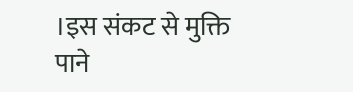।इस संकट से मुक्ति पाने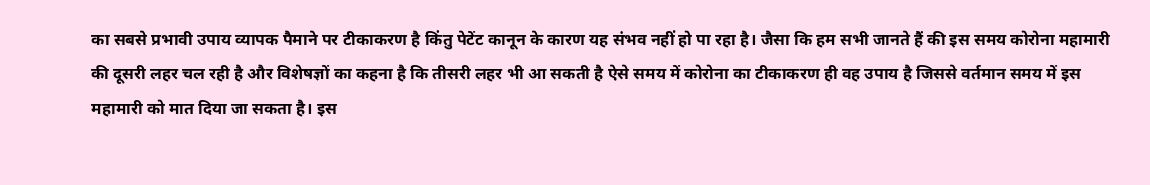का सबसे प्रभावी उपाय व्यापक पैमाने पर टीकाकरण है किंतु पेटेंट कानून के कारण यह संभव नहीं हो पा रहा है। जैसा कि हम सभी जानते हैं की इस समय कोरोना महामारी की दूसरी लहर चल रही है और विशेषज्ञों का कहना है कि तीसरी लहर भी आ सकती है ऐसे समय में कोरोना का टीकाकरण ही वह उपाय है जिससे वर्तमान समय में इस महामारी को मात दिया जा सकता है। इस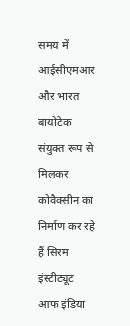समय में आईसीएमआर और भारत बायोटेक संयुक्त रूप से मिलकर कोवैक्सीन का निर्माण कर रहे हैं सिरम इंस्टीट्यूट आफ इंडिया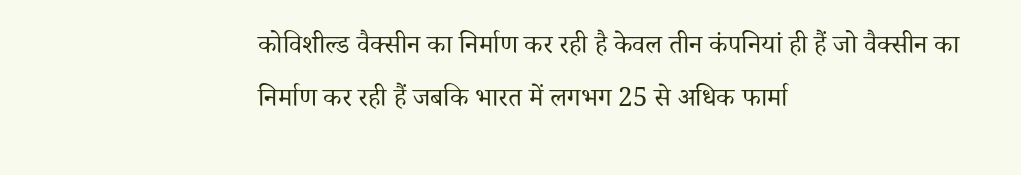कोविशील्ड वैक्सीन का निर्माण कर रही है केवल तीन कंपनियां ही हैं जो वैक्सीन का निर्माण कर रही हैं जबकि भारत में लगभग 25 से अधिक फार्मा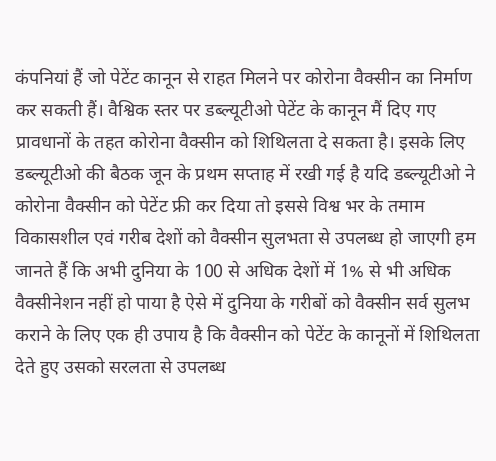कंपनियां हैं जो पेटेंट कानून से राहत मिलने पर कोरोना वैक्सीन का निर्माण कर सकती हैं। वैश्विक स्तर पर डब्ल्यूटीओ पेटेंट के कानून मैं दिए गए प्रावधानों के तहत कोरोना वैक्सीन को शिथिलता दे सकता है। इसके लिए डब्ल्यूटीओ की बैठक जून के प्रथम सप्ताह में रखी गई है यदि डब्ल्यूटीओ ने कोरोना वैक्सीन को पेटेंट फ्री कर दिया तो इससे विश्व भर के तमाम विकासशील एवं गरीब देशों को वैक्सीन सुलभता से उपलब्ध हो जाएगी हम जानते हैं कि अभी दुनिया के 100 से अधिक देशों में 1% से भी अधिक वैक्सीनेशन नहीं हो पाया है ऐसे में दुनिया के गरीबों को वैक्सीन सर्व सुलभ कराने के लिए एक ही उपाय है कि वैक्सीन को पेटेंट के कानूनों में शिथिलता देते हुए उसको सरलता से उपलब्ध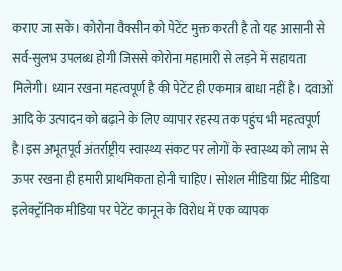कराए जा सके। कोरोना वैक्सीन को पेटेंट मुक्त करती है तो यह आसानी से सर्व-सुलभ उपलब्ध होगी जिससे कोरोना महामारी से लड़ने में सहायता मिलेगी। ध्यान रखना महत्वपूर्ण है की पेटेंट ही एकमात्र बाधा नहीं है। दवाओं आदि के उत्पादन को बढ़ाने के लिए व्यापार रहस्य तक पहुंच भी महत्वपूर्ण है।इस अभूतपूर्व अंतर्राष्ट्रीय स्वास्थ्य संकट पर लोगों के स्वास्थ्य को लाभ से ऊपर रखना ही हमारी प्राथमिकता होनी चाहिए। सोशल मीडिया प्रिंट मीडिया इलेक्ट्रॉनिक मीडिया पर पेटेंट कानून के विरोध में एक व्यापक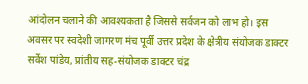आंदोलन चलाने की आवश्यकता है जिससे सर्वजन को लाभ हो। इस अवसर पर स्वदेशी जागरण मंच पूर्वी उत्तर प्रदेश के क्षेत्रीय संयोजक डाक्टर सर्वेश पांडेय, प्रांतीय सह-संयोजक डाक्टर चंद्र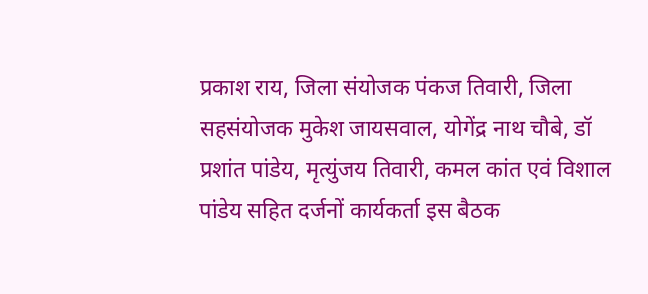प्रकाश राय, जिला संयोजक पंकज तिवारी, जिला सहसंयोजक मुकेश जायसवाल, योगेंद्र नाथ चौबे, डॉ प्रशांत पांडेय, मृत्युंजय तिवारी, कमल कांत एवं विशाल पांडेय सहित दर्जनों कार्यकर्ता इस बैठक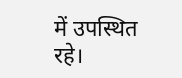में उपस्थित रहे।